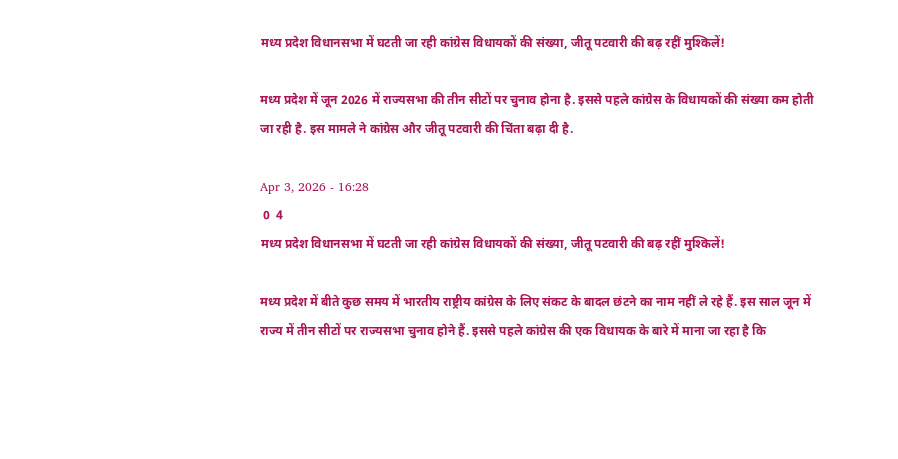मध्य प्रदेश विधानसभा में घटती जा रही कांग्रेस विधायकों की संख्या, जीतू पटवारी की बढ़ रहीं मुश्किलें!

मध्य प्रदेश में जून 2026 में राज्यसभा की तीन सीटों पर चुनाव होना है. इससे पहले कांग्रेस के विधायकों की संख्या कम होती जा रही है. इस मामले ने कांग्रेस और जीतू पटवारी की चिंता बढ़ा दी है.

Apr 3, 2026 - 16:28
 0  4
मध्य प्रदेश विधानसभा में घटती जा रही कांग्रेस विधायकों की संख्या, जीतू पटवारी की बढ़ रहीं मुश्किलें!

मध्य प्रदेश में बीते कुछ समय में भारतीय राष्ट्रीय कांग्रेस के लिए संकट के बादल छंटने का नाम नहीं ले रहे हैं. इस साल जून में राज्य में तीन सीटों पर राज्यसभा चुनाव होने हैं. इससे पहले कांग्रेस की एक विधायक के बारे में माना जा रहा है कि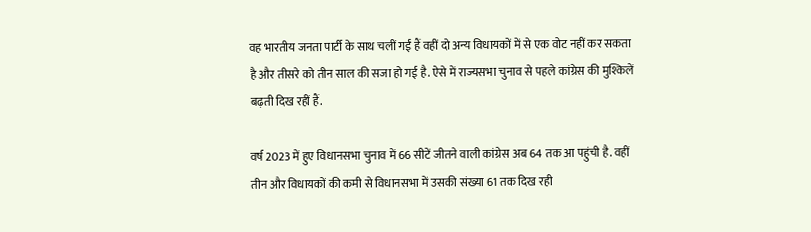वह भारतीय जनता पार्टी के साथ चलीं गईं हैं वहीं दो अन्य विधायकों में से एक वोट नहीं कर सकता है और तीसरे को तीन साल की सजा हो गई है. ऐसे में राज्यसभा चुनाव से पहले कांग्रेस की मुश्किलें बढ़ती दिख रहीं हैं.

वर्ष 2023 में हुए विधानसभा चुनाव में 66 सीटें जीतने वाली कांग्रेस अब 64 तक आ पहुंची है. वहीं तीन और विधायकों की कमी से विधानसभा में उसकी संख्या 61 तक दिख रही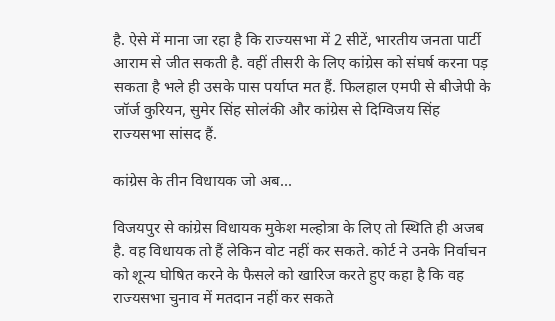है. ऐसे में माना जा रहा है कि राज्यसभा में 2 सीटें, भारतीय जनता पार्टी आराम से जीत सकती है. वहीं तीसरी के लिए कांग्रेस को संघर्ष करना पड़ सकता है भले ही उसके पास पर्याप्त मत हैं. फिलहाल एमपी से बीजेपी के जॉर्ज कुरियन, सुमेर सिंह सोलंकी और कांग्रेस से दिग्विजय सिंह राज्यसभा सांसद हैं.

कांग्रेस के तीन विधायक जो अब...

विजयपुर से कांग्रेस विधायक मुकेश मल्होत्रा के लिए तो स्थिति ही अजब है. वह विधायक तो हैं लेकिन वोट नहीं कर सकते. कोर्ट ने उनके निर्वाचन को शून्य घोषित करने के फैसले को खारिज करते हुए कहा है कि वह राज्यसभा चुनाव में मतदान नहीं कर सकते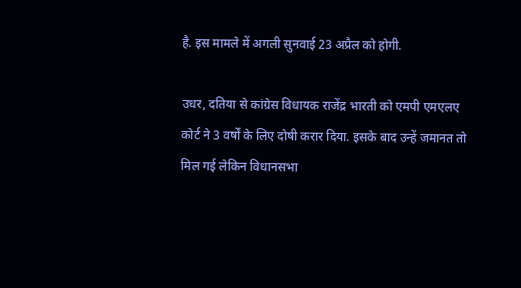है. इस मामले में अगली सुनवाई 23 अप्रैल को होगी.

उधर, दतिया से कांग्रेस विधायक राजेंद्र भारती को एमपी एमएलए कोर्ट ने 3 वर्षों के लिए दोषी करार दिया. इसके बाद उन्हें जमानत तो मिल गई लेकिन विधानसभा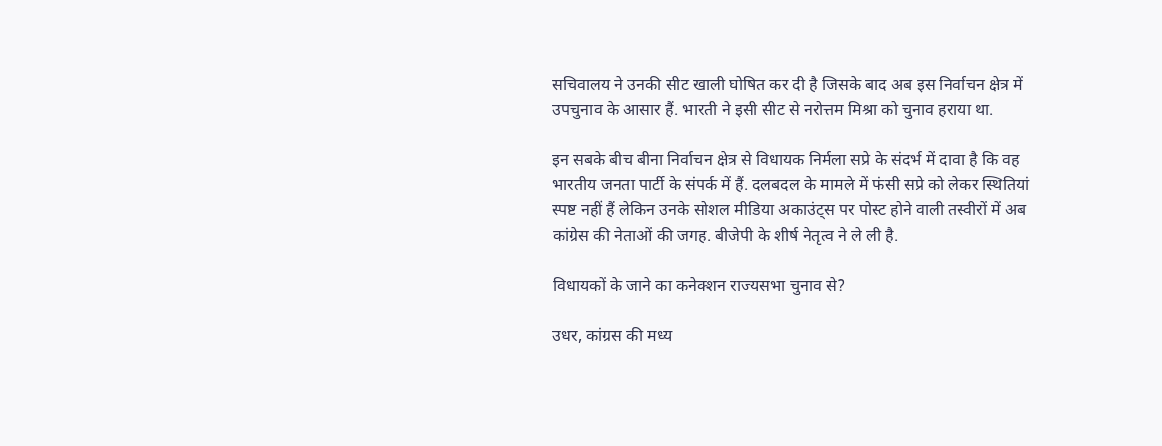सचिवालय ने उनकी सीट खाली घोषित कर दी है जिसके बाद अब इस निर्वाचन क्षेत्र में उपचुनाव के आसार हैं. भारती ने इसी सीट से नरोत्तम मिश्रा को चुनाव हराया था.

इन सबके बीच बीना निर्वाचन क्षेत्र से विधायक निर्मला सप्रे के संदर्भ में दावा है कि वह भारतीय जनता पार्टी के संपर्क में हैं. दलबदल के मामले में फंसी सप्रे को लेकर स्थितियां स्पष्ट नहीं हैं लेकिन उनके सोशल मीडिया अकाउंट्स पर पोस्ट होने वाली तस्वीरों में अब कांग्रेस की नेताओं की जगह. बीजेपी के शीर्ष नेतृत्व ने ले ली है.

विधायकों के जाने का कनेक्शन राज्यसभा चुनाव से?

उधर, कांग्रस की मध्य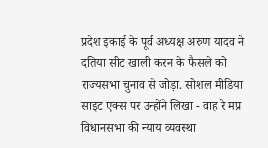प्रदेश इकाई के पूर्व अध्यक्ष अरुण यादव ने दतिया सीट खाली करन के फैसले को राज्यसभा चुनाव से जोड़ा. सोशल मीडिया साइट एक्स पर उन्होंने लिखा - वाह रे मप्र विधानसभा की न्याय व्यवस्था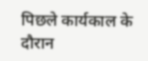पिछले कार्यकाल के दौरान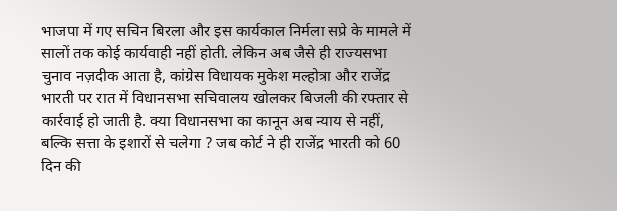भाजपा में गए सचिन बिरला और इस कार्यकाल निर्मला सप्रे के मामले में सालों तक कोई कार्यवाही नहीं होती. लेकिन अब जैसे ही राज्यसभा चुनाव नज़दीक आता है, कांग्रेस विधायक मुकेश मल्होत्रा और राजेंद्र भारती पर रात में विधानसभा सचिवालय खोलकर बिजली की रफ्तार से कार्रवाई हो जाती है. क्या विधानसभा का कानून अब न्याय से नहीं, बल्कि सत्ता के इशारों से चलेगा ? जब कोर्ट ने ही राजेंद्र भारती को 60 दिन की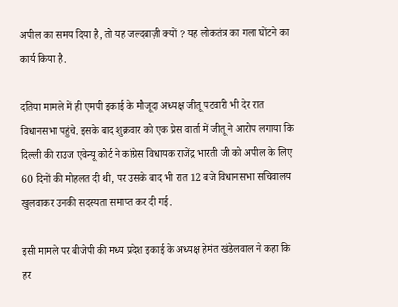अपील का समय दिया है, तो यह जल्दबाज़ी क्यों ? यह लोकतंत्र का गला घोंटने का कार्य किया है.

दतिया मामले में ही एमपी इकाई के मौजूदा अध्यक्ष जीतू पटवारी भी देर रात विधानसभा पहुंचे. इसके बाद शुक्रवार को एक प्रेस वार्ता में जीतू ने आरोप लगाया कि दिल्ली की राउज एवेन्यू कोर्ट ने कांग्रेस विधायक राजेंद्र भारती जी को अपील के लिए 60 दिनों की मोहलत दी थी, पर उसके बाद भी रात 12 बजे विधानसभा सचिवालय खुलवाकर उनकी सदस्यता समाप्त कर दी गई.

इसी मामले पर बीजेपी की मध्य प्रदेश इकाई के अध्यक्ष हेमंत खंडेलवाल ने कहा कि हर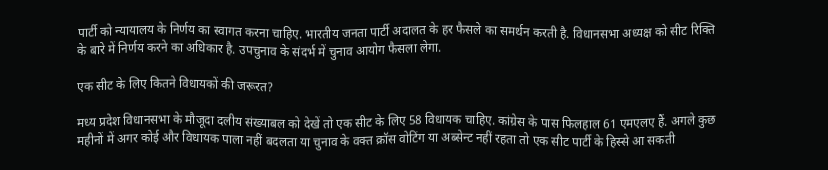पार्टी को न्यायालय के निर्णय का स्वागत करना चाहिए. भारतीय जनता पार्टी अदालत के हर फैसले का समर्थन करती है. विधानसभा अध्यक्ष को सीट रिक्ति के बारे में निर्णय करने का अधिकार है. उपचुनाव के संदर्भ में चुनाव आयोग फैसला लेगा.

एक सीट के लिए कितने विधायकों की जरूरत?

मध्य प्रदेश विधानसभा के मौजूदा दलीय संख्याबल को देखें तो एक सीट के लिए 58 विधायक चाहिए. कांग्रेस के पास फिलहाल 61 एमएलए हैं. अगले कुछ महीनों में अगर कोई और विधायक पाला नहीं बदलता या चुनाव के वक्त क्रॉस वोटिंग या अब्सेन्ट नहीं रहता तो एक सीट पार्टी के हिस्से आ सकती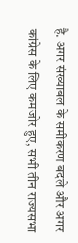है. अगर संख्याबल के समीकरण बदले और अगर कांग्रेस के लिए कमजोर हुए, सभी तीन राज्यसभा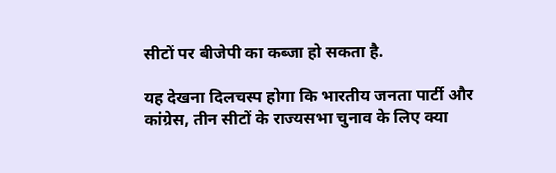सीटों पर बीजेपी का कब्जा हो सकता है.

यह देखना दिलचस्प होगा कि भारतीय जनता पार्टी और कांग्रेस, तीन सीटों के राज्यसभा चुनाव के लिए क्या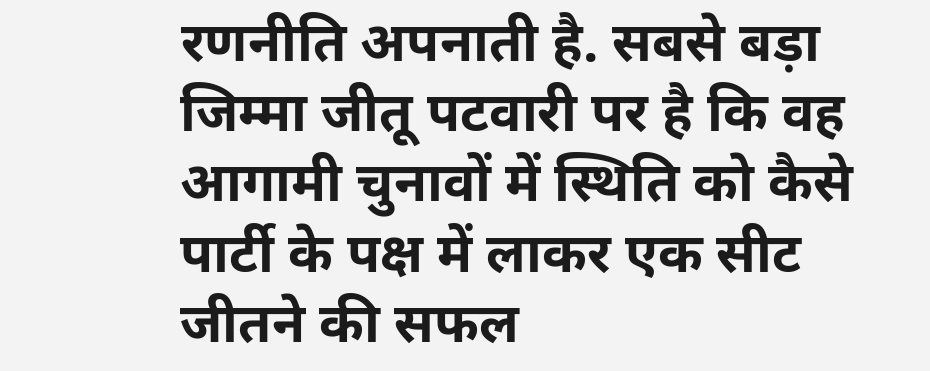रणनीति अपनाती है. सबसे बड़ा जिम्मा जीतू पटवारी पर है कि वह आगामी चुनावों में स्थिति को कैसे पार्टी के पक्ष में लाकर एक सीट जीतने की सफल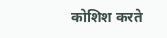कोशिश करते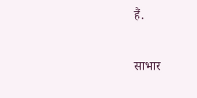हैं.

साभार